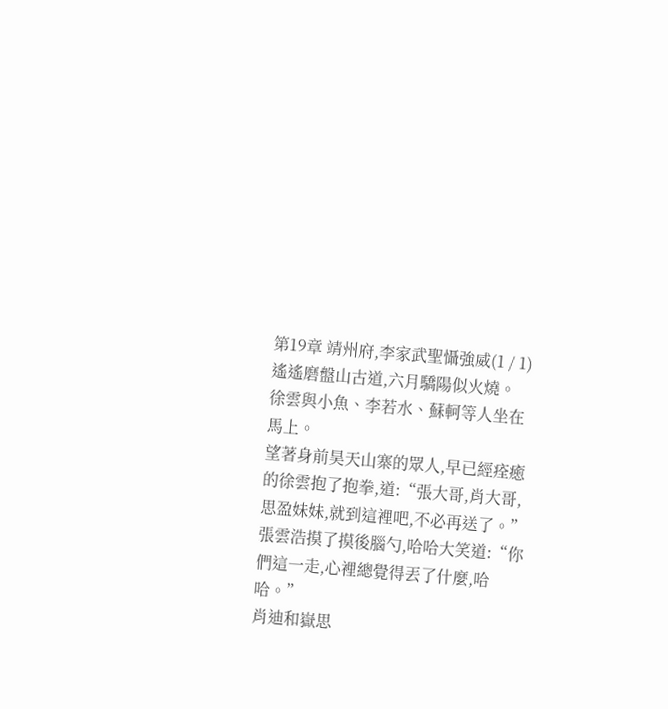第19章 靖州府,李家武聖懾強威(1 / 1)
遙遙磨盤山古道,六月驕陽似火燒。
徐雲與小魚、李若水、蘇軻等人坐在馬上。
望著身前昊天山寨的眾人,早已經痊癒的徐雲抱了抱拳,道:“張大哥,肖大哥,思盈妹妹,就到這裡吧,不必再送了。”
張雲浩摸了摸後腦勺,哈哈大笑道:“你們這一走,心裡總覺得丟了什麼,哈哈。”
肖迪和嶽思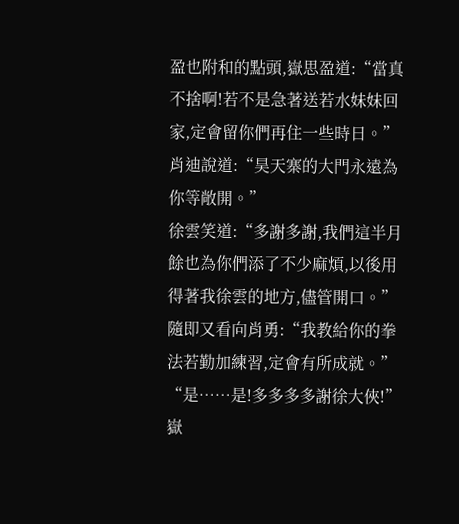盈也附和的點頭,嶽思盈道:“當真不捨啊!若不是急著送若水妹妹回家,定會留你們再住一些時日。”
肖迪說道:“昊天寨的大門永遠為你等敞開。”
徐雲笑道:“多謝多謝,我們這半月餘也為你們添了不少麻煩,以後用得著我徐雲的地方,儘管開口。”
隨即又看向肖勇:“我教給你的拳法若勤加練習,定會有所成就。”
“是……是!多多多多謝徐大俠!”
嶽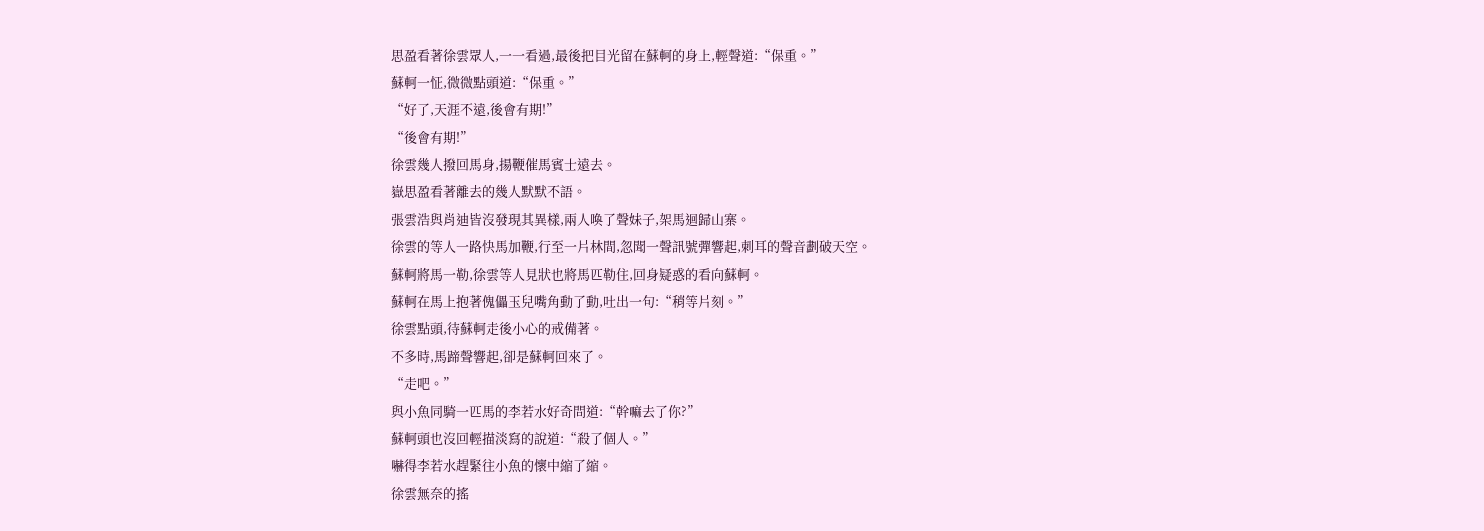思盈看著徐雲眾人,一一看過,最後把目光留在蘇軻的身上,輕聲道:“保重。”
蘇軻一怔,微微點頭道:“保重。”
“好了,天涯不遠,後會有期!”
“後會有期!”
徐雲幾人撥回馬身,揚鞭催馬賓士遠去。
嶽思盈看著離去的幾人默默不語。
張雲浩與肖迪皆沒發現其異樣,兩人喚了聲妹子,架馬迴歸山寨。
徐雲的等人一路快馬加鞭,行至一片林間,忽聞一聲訊號彈響起,刺耳的聲音劃破天空。
蘇軻將馬一勒,徐雲等人見狀也將馬匹勒住,回身疑惑的看向蘇軻。
蘇軻在馬上抱著傀儡玉兒嘴角動了動,吐出一句:“稍等片刻。”
徐雲點頭,待蘇軻走後小心的戒備著。
不多時,馬蹄聲響起,卻是蘇軻回來了。
“走吧。”
與小魚同騎一匹馬的李若水好奇問道:“幹嘛去了你?”
蘇軻頭也沒回輕描淡寫的說道:“殺了個人。”
嚇得李若水趕緊往小魚的懷中縮了縮。
徐雲無奈的搖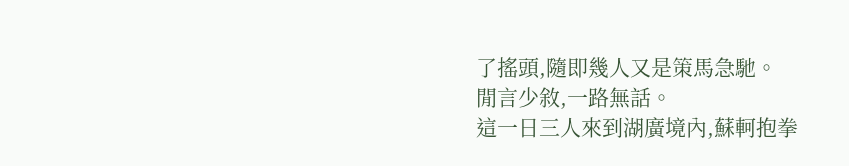了搖頭,隨即幾人又是策馬急馳。
閒言少敘,一路無話。
這一日三人來到湖廣境內,蘇軻抱拳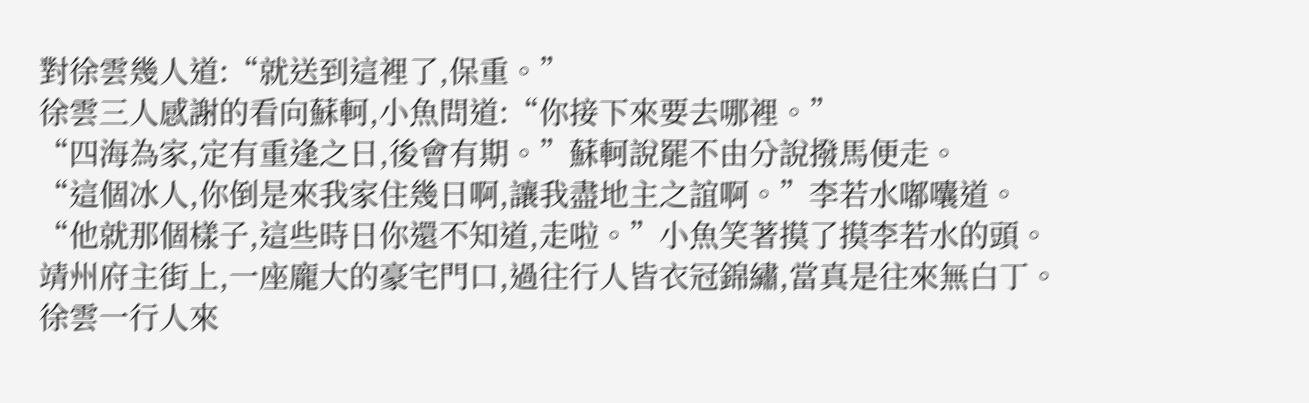對徐雲幾人道:“就送到這裡了,保重。”
徐雲三人感謝的看向蘇軻,小魚問道:“你接下來要去哪裡。”
“四海為家,定有重逢之日,後會有期。”蘇軻說罷不由分說撥馬便走。
“這個冰人,你倒是來我家住幾日啊,讓我盡地主之誼啊。”李若水嘟囔道。
“他就那個樣子,這些時日你還不知道,走啦。”小魚笑著摸了摸李若水的頭。
靖州府主街上,一座龐大的豪宅門口,過往行人皆衣冠錦繡,當真是往來無白丁。
徐雲一行人來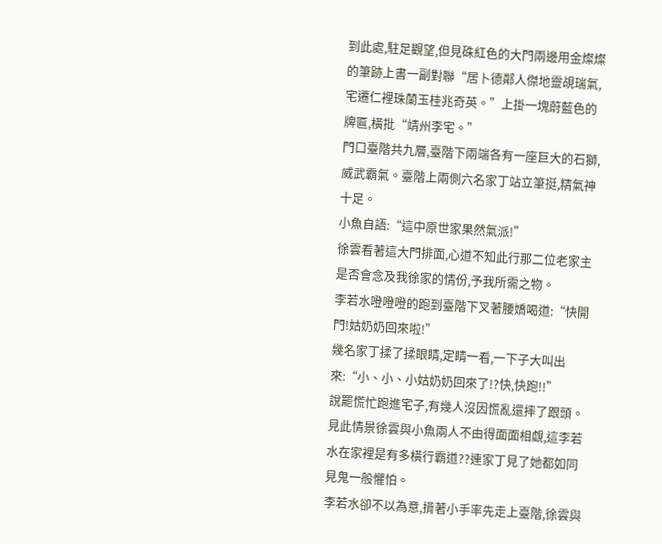到此處,駐足觀望,但見硃紅色的大門兩邊用金燦燦的筆跡上書一副對聯“居卜德鄰人傑地靈覘瑞氣,宅遷仁裡珠蘭玉桂兆奇英。”上掛一塊蔚藍色的牌匾,橫批“靖州李宅。”
門口臺階共九層,臺階下兩端各有一座巨大的石獅,威武霸氣。臺階上兩側六名家丁站立筆挺,精氣神十足。
小魚自語:“這中原世家果然氣派!”
徐雲看著這大門排面,心道不知此行那二位老家主是否會念及我徐家的情份,予我所需之物。
李若水噔噔噔的跑到臺階下叉著腰嬌喝道:“快開門!姑奶奶回來啦!”
幾名家丁揉了揉眼睛,定睛一看,一下子大叫出來:“小、小、小姑奶奶回來了!?快,快跑!!”
說罷慌忙跑進宅子,有幾人沒因慌亂還摔了跟頭。
見此情景徐雲與小魚兩人不由得面面相覷,這李若水在家裡是有多橫行霸道??連家丁見了她都如同見鬼一般懼怕。
李若水卻不以為意,揹著小手率先走上臺階,徐雲與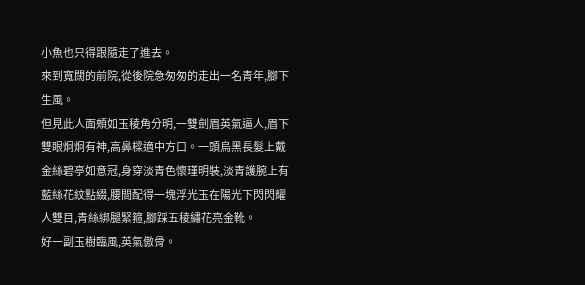小魚也只得跟隨走了進去。
來到寬闊的前院,從後院急匆匆的走出一名青年,腳下生風。
但見此人面頰如玉稜角分明,一雙劍眉英氣逼人,眉下雙眼炯炯有神,高鼻樑適中方口。一頭烏黑長髮上戴金絲碧亭如意冠,身穿淡青色懷瑾明裝,淡青護腕上有藍絲花紋點綴,腰間配得一塊浮光玉在陽光下閃閃耀人雙目,青絲綁腿緊箍,腳踩五稜繡花亮金靴。
好一副玉樹臨風,英氣傲骨。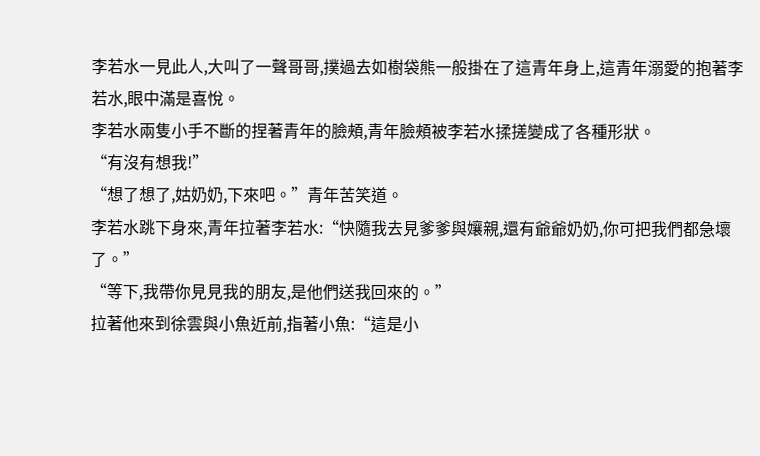李若水一見此人,大叫了一聲哥哥,撲過去如樹袋熊一般掛在了這青年身上,這青年溺愛的抱著李若水,眼中滿是喜悅。
李若水兩隻小手不斷的捏著青年的臉頰,青年臉頰被李若水揉搓變成了各種形狀。
“有沒有想我!”
“想了想了,姑奶奶,下來吧。”青年苦笑道。
李若水跳下身來,青年拉著李若水:“快隨我去見爹爹與孃親,還有爺爺奶奶,你可把我們都急壞了。”
“等下,我帶你見見我的朋友,是他們送我回來的。”
拉著他來到徐雲與小魚近前,指著小魚:“這是小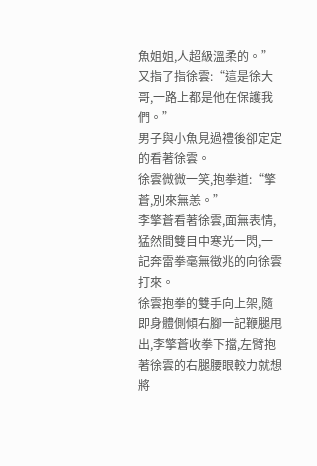魚姐姐,人超級溫柔的。”
又指了指徐雲:“這是徐大哥,一路上都是他在保護我們。”
男子與小魚見過禮後卻定定的看著徐雲。
徐雲微微一笑,抱拳道:“擎蒼,別來無恙。”
李擎蒼看著徐雲,面無表情,猛然間雙目中寒光一閃,一記奔雷拳毫無徵兆的向徐雲打來。
徐雲抱拳的雙手向上架,隨即身體側傾右腳一記鞭腿甩出,李擎蒼收拳下擋,左臂抱著徐雲的右腿腰眼較力就想將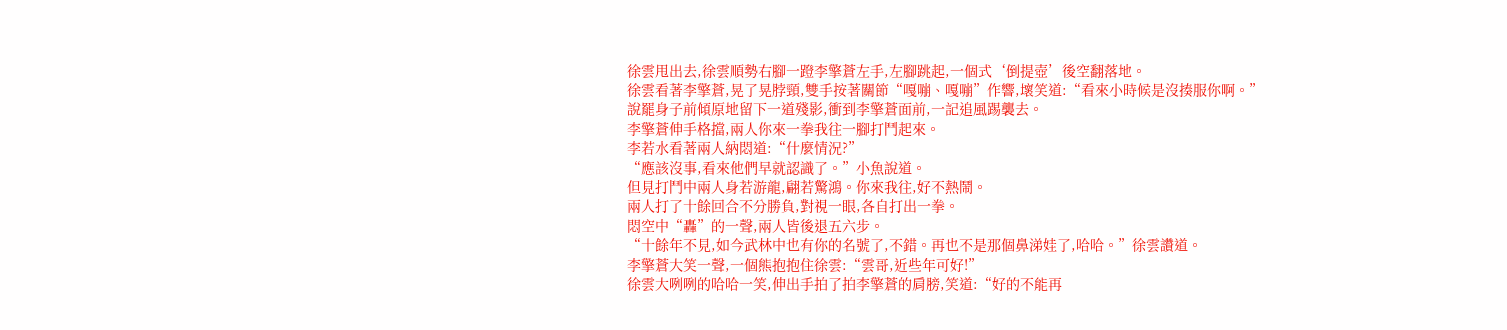徐雲甩出去,徐雲順勢右腳一蹬李擎蒼左手,左腳跳起,一個式‘倒提壺’後空翻落地。
徐雲看著李擎蒼,晃了晃脖頸,雙手按著關節“嘎嘣、嘎嘣”作響,壞笑道:“看來小時候是沒揍服你啊。”
說罷身子前傾原地留下一道殘影,衝到李擎蒼面前,一記追風踢襲去。
李擎蒼伸手格擋,兩人你來一拳我往一腳打鬥起來。
李若水看著兩人納悶道:“什麼情況?”
“應該沒事,看來他們早就認識了。”小魚說道。
但見打鬥中兩人身若游龍,翩若驚鴻。你來我往,好不熱鬧。
兩人打了十餘回合不分勝負,對視一眼,各自打出一拳。
悶空中“轟”的一聲,兩人皆後退五六步。
“十餘年不見,如今武林中也有你的名號了,不錯。再也不是那個鼻涕娃了,哈哈。”徐雲讚道。
李擎蒼大笑一聲,一個熊抱抱住徐雲:“雲哥,近些年可好!”
徐雲大咧咧的哈哈一笑,伸出手拍了拍李擎蒼的肩膀,笑道:“好的不能再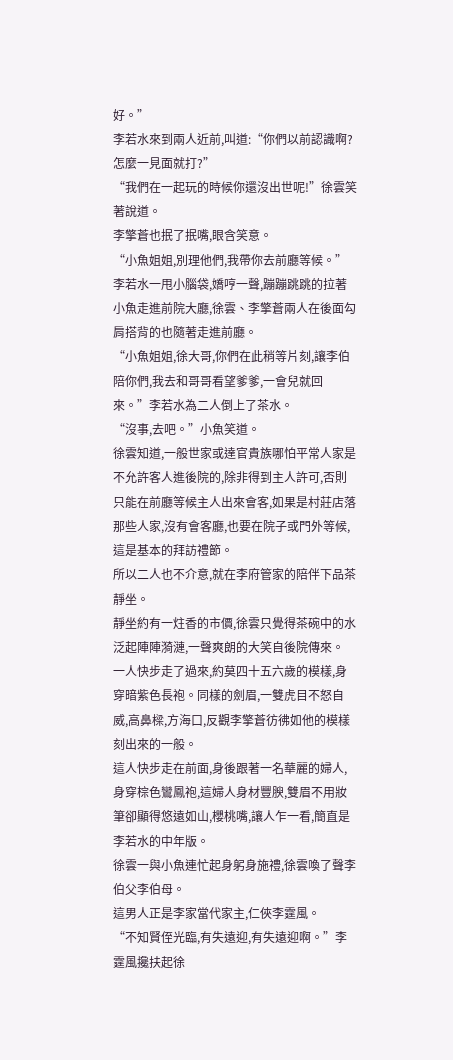好。”
李若水來到兩人近前,叫道:“你們以前認識啊?怎麼一見面就打?”
“我們在一起玩的時候你還沒出世呢!”徐雲笑著說道。
李擎蒼也抿了抿嘴,眼含笑意。
“小魚姐姐,別理他們,我帶你去前廳等候。”李若水一甩小腦袋,嬌哼一聲,蹦蹦跳跳的拉著小魚走進前院大廳,徐雲、李擎蒼兩人在後面勾肩搭背的也隨著走進前廳。
“小魚姐姐,徐大哥,你們在此稍等片刻,讓李伯陪你們,我去和哥哥看望爹爹,一會兒就回來。”李若水為二人倒上了茶水。
“沒事,去吧。”小魚笑道。
徐雲知道,一般世家或達官貴族哪怕平常人家是不允許客人進後院的,除非得到主人許可,否則只能在前廳等候主人出來會客,如果是村莊店落那些人家,沒有會客廳,也要在院子或門外等候,這是基本的拜訪禮節。
所以二人也不介意,就在李府管家的陪伴下品茶靜坐。
靜坐約有一炷香的市價,徐雲只覺得茶碗中的水泛起陣陣漪漣,一聲爽朗的大笑自後院傳來。
一人快步走了過來,約莫四十五六歲的模樣,身穿暗紫色長袍。同樣的劍眉,一雙虎目不怒自威,高鼻樑,方海口,反觀李擎蒼彷彿如他的模樣刻出來的一般。
這人快步走在前面,身後跟著一名華麗的婦人,身穿棕色鸞鳳袍,這婦人身材豐腴,雙眉不用妝筆卻顯得悠遠如山,櫻桃嘴,讓人乍一看,簡直是李若水的中年版。
徐雲一與小魚連忙起身躬身施禮,徐雲喚了聲李伯父李伯母。
這男人正是李家當代家主,仁俠李霆風。
“不知賢侄光臨,有失遠迎,有失遠迎啊。”李霆風攙扶起徐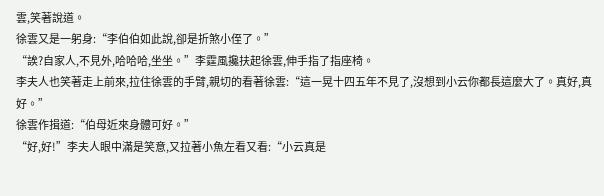雲,笑著說道。
徐雲又是一躬身:“李伯伯如此說,卻是折煞小侄了。”
“誒?自家人,不見外,哈哈哈,坐坐。”李霆風攙扶起徐雲,伸手指了指座椅。
李夫人也笑著走上前來,拉住徐雲的手臂,親切的看著徐雲:“這一晃十四五年不見了,沒想到小云你都長這麼大了。真好,真好。”
徐雲作揖道:“伯母近來身體可好。”
“好,好!”李夫人眼中滿是笑意,又拉著小魚左看又看:“小云真是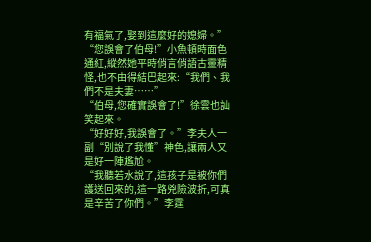有福氣了,娶到這麼好的媳婦。”
“您誤會了伯母!”小魚頓時面色通紅,縱然她平時俏言俏語古靈精怪,也不由得結巴起來:“我們、我們不是夫妻……”
“伯母,您確實誤會了!”徐雲也訕笑起來。
“好好好,我誤會了。”李夫人一副“別說了我懂”神色,讓兩人又是好一陣尷尬。
“我聽若水說了,這孩子是被你們護送回來的,這一路兇險波折,可真是辛苦了你們。”李霆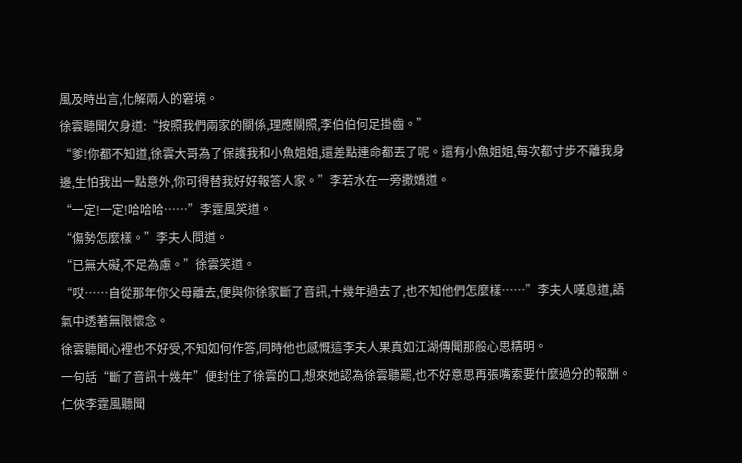風及時出言,化解兩人的窘境。
徐雲聽聞欠身道:“按照我們兩家的關係,理應關照,李伯伯何足掛齒。”
“爹!你都不知道,徐雲大哥為了保護我和小魚姐姐,還差點連命都丟了呢。還有小魚姐姐,每次都寸步不離我身邊,生怕我出一點意外,你可得替我好好報答人家。”李若水在一旁撒嬌道。
“一定!一定!哈哈哈……”李霆風笑道。
“傷勢怎麼樣。”李夫人問道。
“已無大礙,不足為慮。”徐雲笑道。
“哎……自從那年你父母離去,便與你徐家斷了音訊,十幾年過去了,也不知他們怎麼樣……”李夫人嘆息道,語氣中透著無限懷念。
徐雲聽聞心裡也不好受,不知如何作答,同時他也感慨這李夫人果真如江湖傳聞那般心思精明。
一句話“斷了音訊十幾年”便封住了徐雲的口,想來她認為徐雲聽罷,也不好意思再張嘴索要什麼過分的報酬。
仁俠李霆風聽聞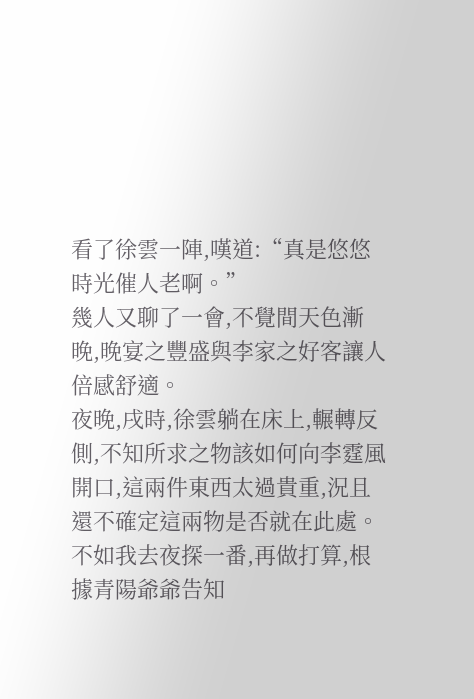看了徐雲一陣,嘆道:“真是悠悠時光催人老啊。”
幾人又聊了一會,不覺間天色漸晚,晚宴之豐盛與李家之好客讓人倍感舒適。
夜晚,戌時,徐雲躺在床上,輾轉反側,不知所求之物該如何向李霆風開口,這兩件東西太過貴重,況且還不確定這兩物是否就在此處。
不如我去夜探一番,再做打算,根據青陽爺爺告知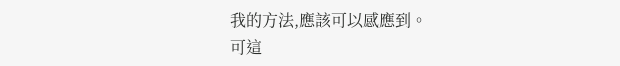我的方法,應該可以感應到。
可這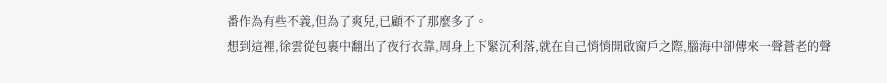番作為有些不義,但為了爽兒,已顧不了那麼多了。
想到這裡,徐雲從包裹中翻出了夜行衣靠,周身上下緊沉利落,就在自己悄悄開啟窗戶之際,腦海中卻傳來一聲蒼老的聲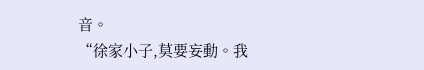音。
“徐家小子,莫要妄動。我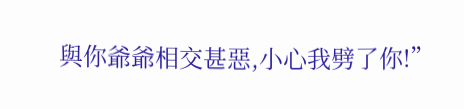與你爺爺相交甚惡,小心我劈了你!”